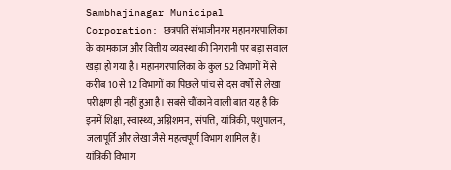Sambhajinagar Municipal Corporation: छत्रपति संभाजीनगर महानगरपालिका के कामकाज और वित्तीय व्यवस्था की निगरानी पर बड़ा सवाल खड़ा हो गया है। महानगरपालिका के कुल 52 विभागों में से करीब 10 से 12 विभागों का पिछले पांच से दस वर्षों से लेखा परीक्षण ही नहीं हुआ है। सबसे चौंकाने वाली बात यह है कि इनमें शिक्षा, स्वास्थ्य, अग्निशमन, संपत्ति, यांत्रिकी, पशुपालन, जलापूर्ति और लेखा जैसे महत्वपूर्ण विभाग शामिल हैं।
यांत्रिकी विभाग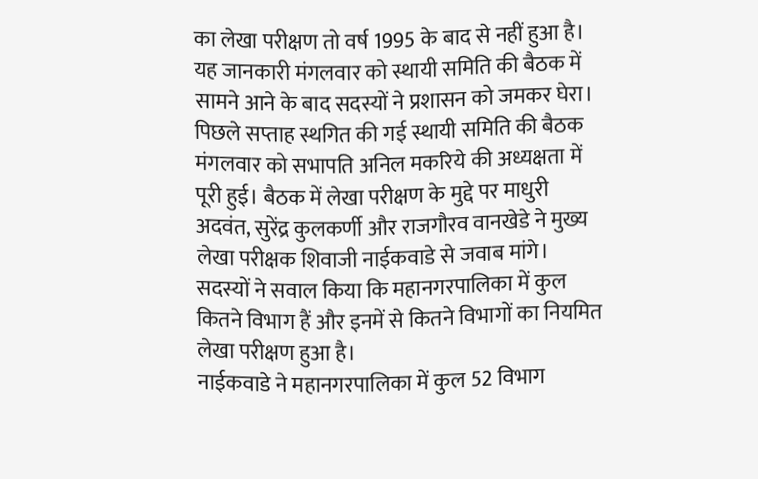का लेखा परीक्षण तो वर्ष 1995 के बाद से नहीं हुआ है। यह जानकारी मंगलवार को स्थायी समिति की बैठक में सामने आने के बाद सदस्यों ने प्रशासन को जमकर घेरा। पिछले सप्ताह स्थगित की गई स्थायी समिति की बैठक मंगलवार को सभापति अनिल मकरिये की अध्यक्षता में पूरी हुई। बैठक में लेखा परीक्षण के मुद्दे पर माधुरी अदवंत, सुरेंद्र कुलकर्णी और राजगौरव वानखेडे ने मुख्य लेखा परीक्षक शिवाजी नाईकवाडे से जवाब मांगे। सदस्यों ने सवाल किया कि महानगरपालिका में कुल कितने विभाग हैं और इनमें से कितने विभागों का नियमित लेखा परीक्षण हुआ है।
नाईकवाडे ने महानगरपालिका में कुल 52 विभाग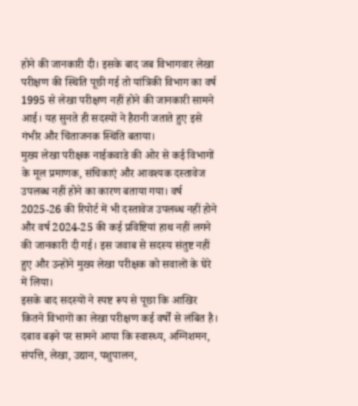होने की जानकारी दी। इसके बाद जब विभागवार लेखा परीक्षण की स्थिति पूछी गई तो यांत्रिकी विभाग का वर्ष 1995 से लेखा परीक्षण नहीं होने की जानकारी सामने आई। यह सुनते ही सदस्यों ने हैरानी जताते हुए इसे गंभीर और चिंताजनक स्थिति बताया।
मुख्य लेखा परीक्षक नाईकवाडे की ओर से कई विभागों के मूल प्रमाणक, संचिकाएं और आवश्यक दस्तावेज उपलब्ध नहीं होने का कारण बताया गया। वर्ष 2025-26 की रिपोर्ट में भी दस्तावेज उपलब्ध नहीं होने और वर्ष 2024-25 की कई प्रविष्टियां हाथ नहीं लगने की जानकारी दी गई। इस जवाब से सदस्य संतुष्ट नहीं हुए और उन्होंने मुख्य लेखा परीक्षक को सवालों के घेरे में लिया।
इसके बाद सदस्यों ने स्पष्ट रूप से पूछा कि आखिर कितने विभागों का लेखा परीक्षण कई वर्षों से लंबित है। दबाव बढ़ने पर सामने आया कि स्वास्थ्य, अग्निशमन, संपत्ति, लेखा, उद्यान, पशुपालन,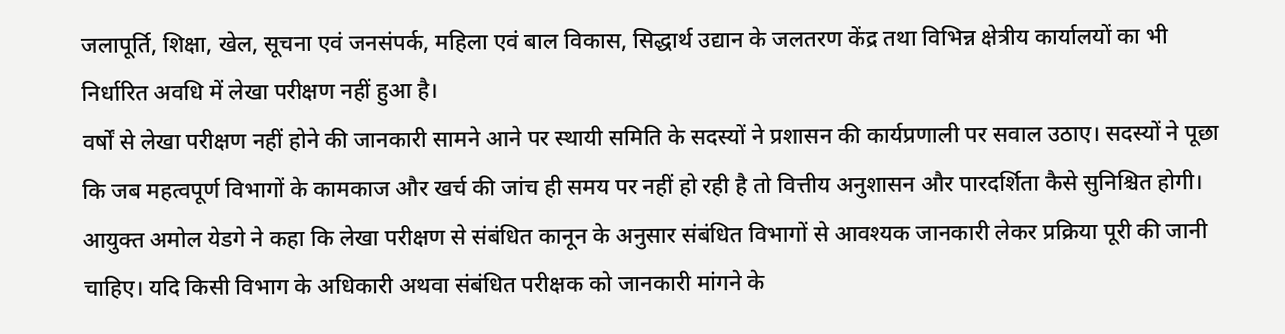जलापूर्ति, शिक्षा, खेल, सूचना एवं जनसंपर्क, महिला एवं बाल विकास, सिद्धार्थ उद्यान के जलतरण केंद्र तथा विभिन्न क्षेत्रीय कार्यालयों का भी निर्धारित अवधि में लेखा परीक्षण नहीं हुआ है।
वर्षों से लेखा परीक्षण नहीं होने की जानकारी सामने आने पर स्थायी समिति के सदस्यों ने प्रशासन की कार्यप्रणाली पर सवाल उठाए। सदस्यों ने पूछा कि जब महत्वपूर्ण विभागों के कामकाज और खर्च की जांच ही समय पर नहीं हो रही है तो वित्तीय अनुशासन और पारदर्शिता कैसे सुनिश्चित होगी।
आयुक्त अमोल येडगे ने कहा कि लेखा परीक्षण से संबंधित कानून के अनुसार संबंधित विभागों से आवश्यक जानकारी लेकर प्रक्रिया पूरी की जानी चाहिए। यदि किसी विभाग के अधिकारी अथवा संबंधित परीक्षक को जानकारी मांगने के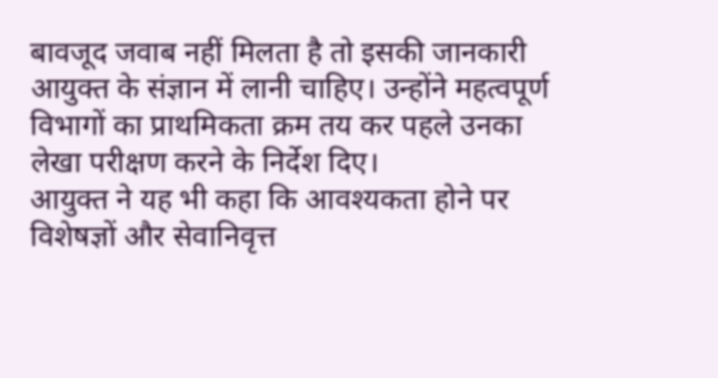बावजूद जवाब नहीं मिलता है तो इसकी जानकारी आयुक्त के संज्ञान में लानी चाहिए। उन्होंने महत्वपूर्ण विभागों का प्राथमिकता क्रम तय कर पहले उनका लेखा परीक्षण करने के निर्देश दिए।
आयुक्त ने यह भी कहा कि आवश्यकता होने पर विशेषज्ञों और सेवानिवृत्त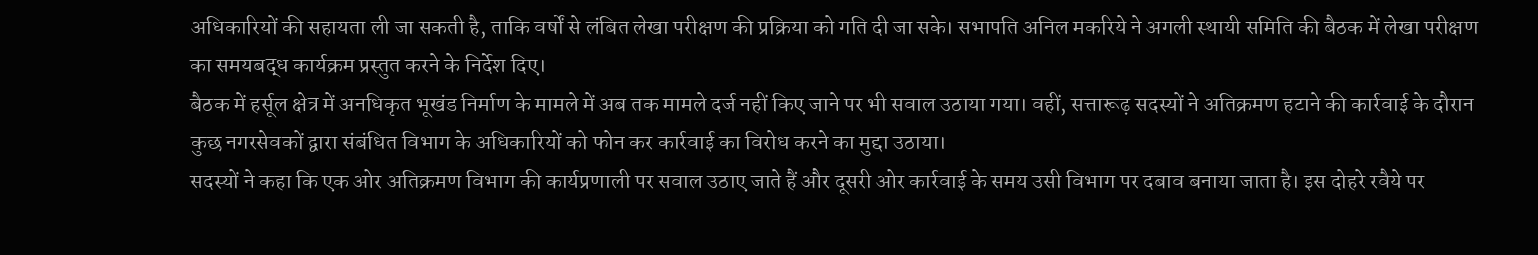अधिकारियों की सहायता ली जा सकती है, ताकि वर्षों से लंबित लेखा परीक्षण की प्रक्रिया को गति दी जा सके। सभापति अनिल मकरिये ने अगली स्थायी समिति की बैठक में लेखा परीक्षण का समयबद्ध कार्यक्रम प्रस्तुत करने के निर्देश दिए।
बैठक में हर्सूल क्षेत्र में अनधिकृत भूखंड निर्माण के मामले में अब तक मामले दर्ज नहीं किए जाने पर भी सवाल उठाया गया। वहीं, सत्तारूढ़ सदस्यों ने अतिक्रमण हटाने की कार्रवाई के दौरान कुछ नगरसेवकों द्वारा संबंधित विभाग के अधिकारियों को फोन कर कार्रवाई का विरोध करने का मुद्दा उठाया।
सदस्यों ने कहा कि एक ओर अतिक्रमण विभाग की कार्यप्रणाली पर सवाल उठाए जाते हैं और दूसरी ओर कार्रवाई के समय उसी विभाग पर दबाव बनाया जाता है। इस दोहरे रवैये पर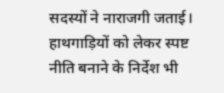सदस्यों ने नाराजगी जताई। हाथगाड़ियों को लेकर स्पष्ट नीति बनाने के निर्देश भी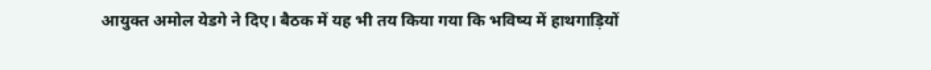आयुक्त अमोल येडगे ने दिए। बैठक में यह भी तय किया गया कि भविष्य में हाथगाड़ियों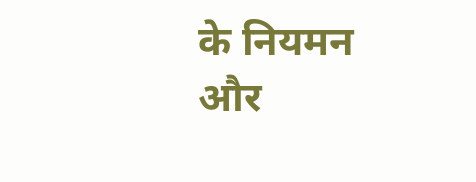के नियमन और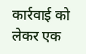कार्रवाई को लेकर एक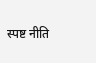स्पष्ट नीति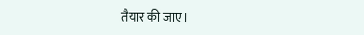तैयार की जाए।